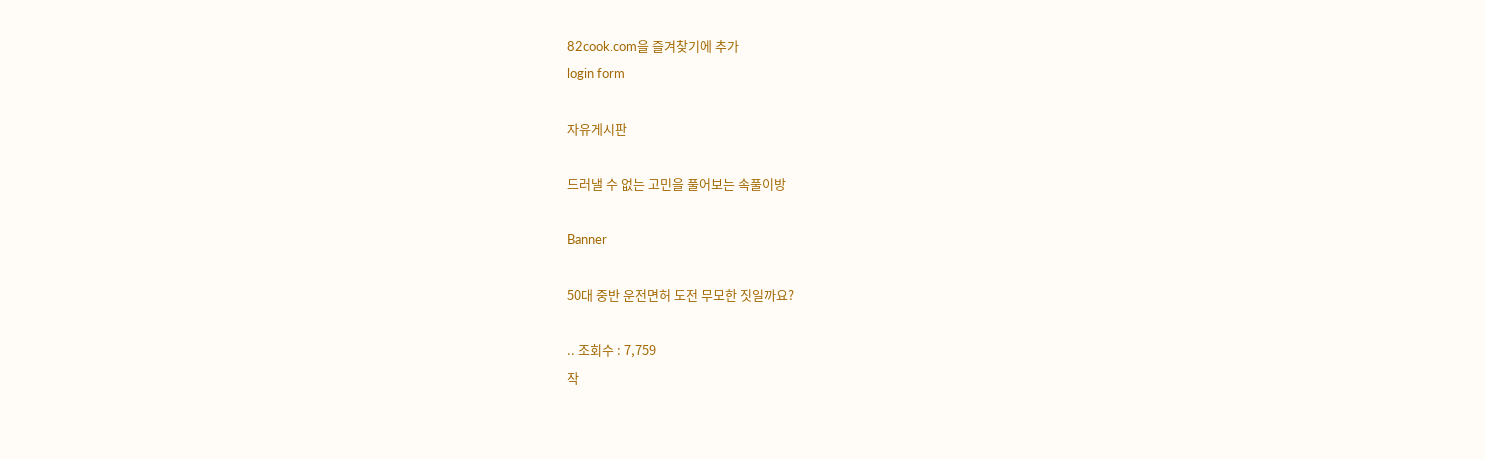82cook.com을 즐겨찾기에 추가
login form

자유게시판

드러낼 수 없는 고민을 풀어보는 속풀이방

Banner

50대 중반 운전면허 도전 무모한 짓일까요?

.. 조회수 : 7,759
작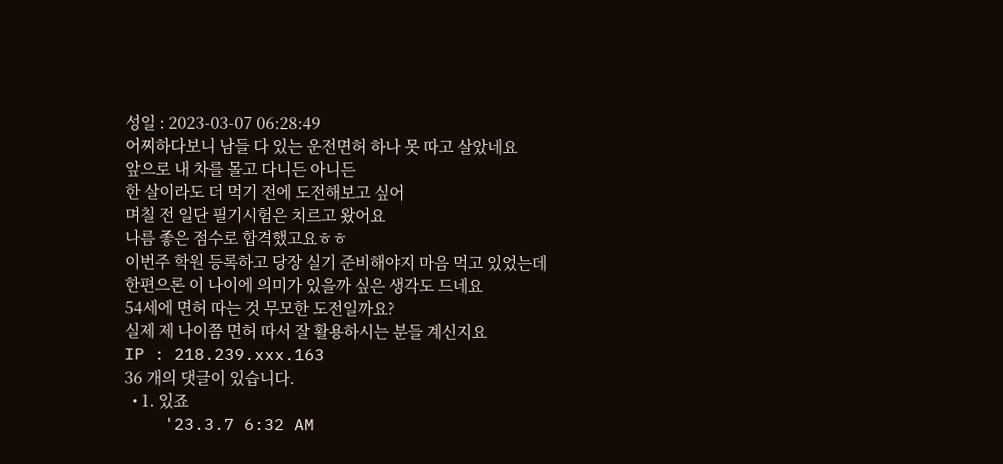성일 : 2023-03-07 06:28:49
어찌하다보니 남들 다 있는 운전면허 하나 못 따고 살았네요
앞으로 내 차를 몰고 다니든 아니든
한 살이라도 더 먹기 전에 도전해보고 싶어
며칠 전 일단 필기시험은 치르고 왔어요
나름 좋은 점수로 합격했고요ㅎㅎ
이번주 학원 등록하고 당장 실기 준비해야지 마음 먹고 있었는데
한편으론 이 나이에 의미가 있을까 싶은 생각도 드네요
54세에 면허 따는 것 무모한 도전일까요?
실제 제 나이쯤 면허 따서 잘 활용하시는 분들 계신지요
IP : 218.239.xxx.163
36 개의 댓글이 있습니다.
  • 1. 있죠
    '23.3.7 6:32 AM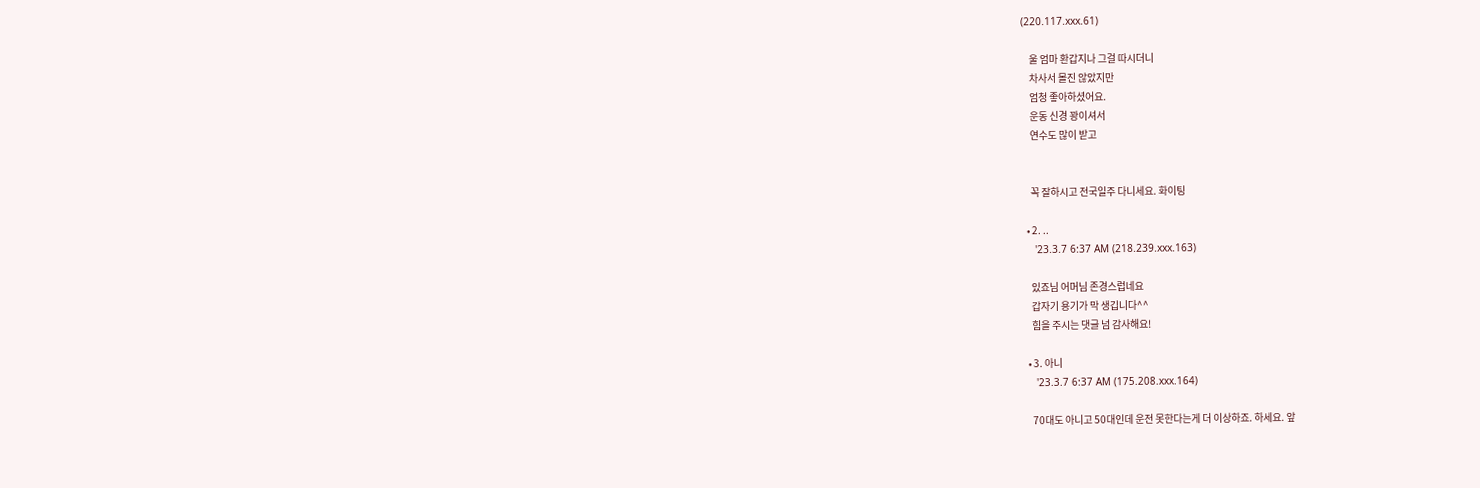(220.117.xxx.61)

    울 엄마 환갑지나 그걸 따시더니
    차사서 몰진 않았지만
    엄청 좋아하셨어요.
    운동 신경 꽝이셔서
    연수도 많이 받고


    꼭 잘하시고 전국일주 다니세요. 화이팅

  • 2. ..
    '23.3.7 6:37 AM (218.239.xxx.163)

    있죠님 어머님 존경스럽네요
    갑자기 용기가 막 생깁니다^^
    힘을 주시는 댓글 넘 감사해요!

  • 3. 아니
    '23.3.7 6:37 AM (175.208.xxx.164)

    70대도 아니고 50대인데 운전 못한다는게 더 이상하죠. 하세요. 앞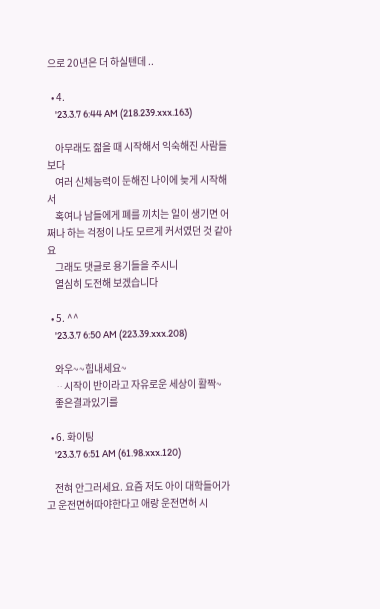으로 20년은 더 하실텐데 ..

  • 4.
    '23.3.7 6:44 AM (218.239.xxx.163)

    아무래도 젊을 때 시작해서 익숙해진 사람들보다
    여러 신체능력이 둔해진 나이에 늦게 시작해서
    혹여나 남들에게 폐를 끼치는 일이 생기면 어쩌나 하는 걱정이 나도 모르게 커서였던 것 같아요
    그래도 댓글로 용기들을 주시니
    열심히 도전해 보겠습니다

  • 5. ^^
    '23.3.7 6:50 AM (223.39.xxx.208)

    와우~~힘내세요~
    ᆢ시작이 반이라고 자유로운 세상이 활짝~
    좋은결과있기를

  • 6. 화이팅
    '23.3.7 6:51 AM (61.98.xxx.120)

    전혀 안그러세요. 요즘 저도 아이 대학들어가고 운전면허따야한다고 애랑 운전면허 시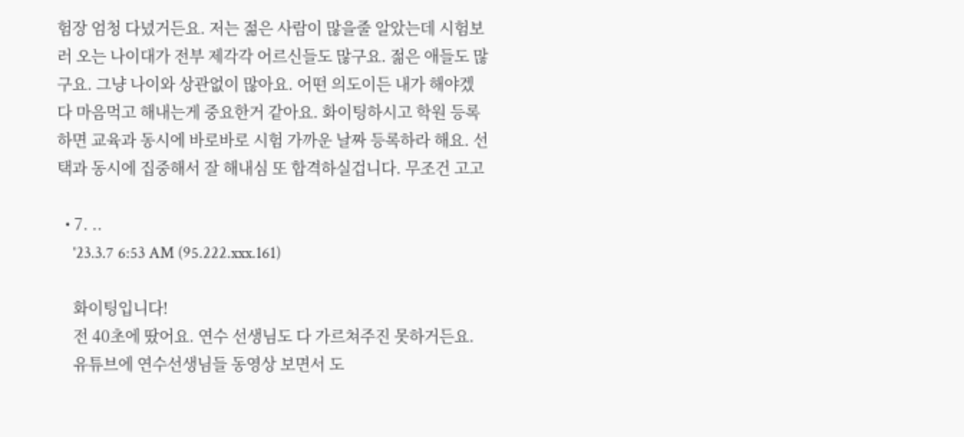험장 엄청 다녔거든요. 저는 젊은 사람이 많을줄 알았는데 시험보러 오는 나이대가 전부 제각각 어르신들도 많구요. 젊은 애들도 많구요. 그냥 나이와 상관없이 많아요. 어떤 의도이든 내가 해야겠다 마음먹고 해내는게 중요한거 같아요. 화이팅하시고 학원 등록하면 교육과 동시에 바로바로 시험 가까운 날짜 등록하라 해요. 선택과 동시에 집중해서 잘 해내심 또 합격하실겁니다. 무조건 고고

  • 7. ..
    '23.3.7 6:53 AM (95.222.xxx.161)

    화이팅입니다!
    전 40초에 땄어요. 연수 선생님도 다 가르쳐주진 못하거든요.
    유튜브에 연수선생님들 동영상 보면서 도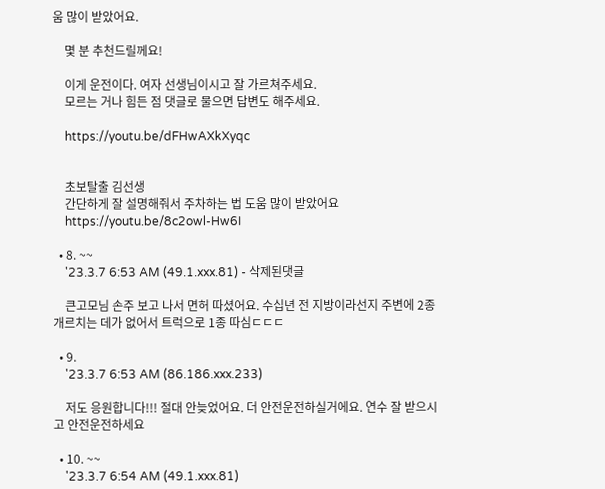움 많이 받았어요.

    몇 분 추천드릴께요!

    이게 운전이다. 여자 선생님이시고 잘 가르쳐주세요.
    모르는 거나 힘든 점 댓글로 물으면 답변도 해주세요.

    https://youtu.be/dFHwAXkXyqc


    초보탈출 김선생
    간단하게 잘 설명해줘서 주차하는 법 도움 많이 받았어요
    https://youtu.be/8c2owl-Hw6I

  • 8. ~~
    '23.3.7 6:53 AM (49.1.xxx.81) - 삭제된댓글

    큰고모님 손주 보고 나서 면허 따셨어요. 수십년 전 지방이라선지 주변에 2종 개르치는 데가 없어서 트럭으로 1종 따심ㄷㄷㄷ

  • 9.
    '23.3.7 6:53 AM (86.186.xxx.233)

    저도 응원합니다!!! 절대 안늦었어요. 더 안전운전하실거에요. 연수 잘 받으시고 안전운전하세요

  • 10. ~~
    '23.3.7 6:54 AM (49.1.xxx.81)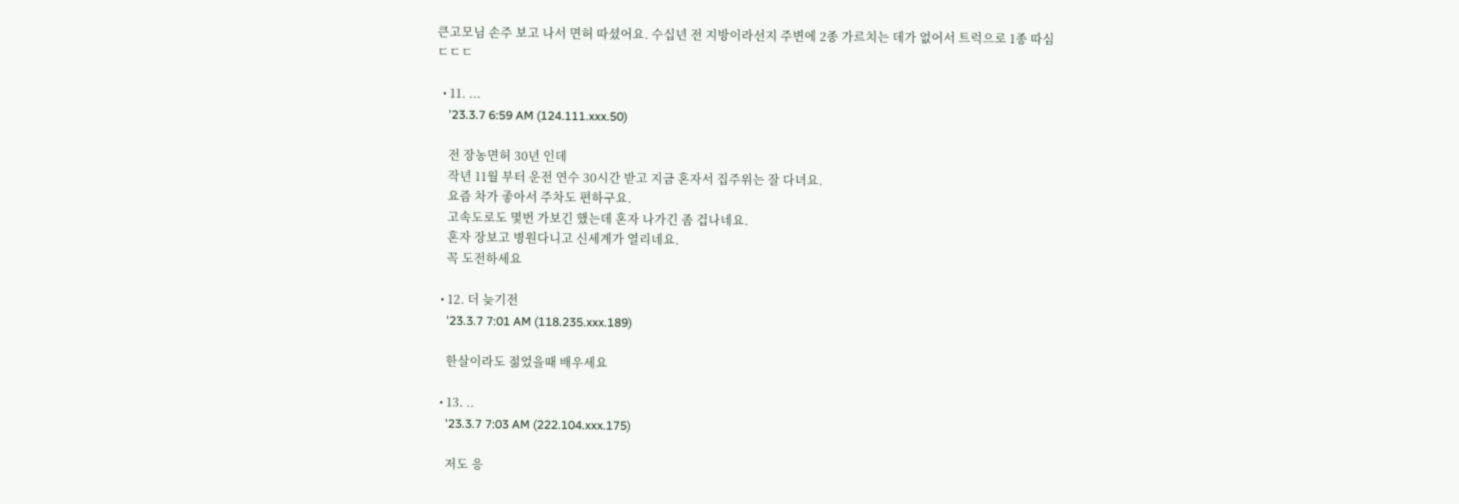큰고모님 손주 보고 나서 면허 따셨어요. 수십년 전 지방이라선지 주변에 2종 가르치는 데가 없어서 트럭으로 1종 따심ㄷㄷㄷ

  • 11. ...
    '23.3.7 6:59 AM (124.111.xxx.50)

    전 장농면허 30년 인데
    작년 11월 부터 운전 연수 30시간 받고 지금 혼자서 집주위는 잘 다녀요.
    요즘 차가 좋아서 주차도 편하구요.
    고속도로도 몇번 가보긴 했는데 혼자 나가긴 좀 겁나네요.
    혼자 장보고 병원다니고 신세계가 열리네요.
    꼭 도전하세요

  • 12. 더 늦기전
    '23.3.7 7:01 AM (118.235.xxx.189)

    한살이라도 젊었을때 배우세요

  • 13. ..
    '23.3.7 7:03 AM (222.104.xxx.175)

    저도 응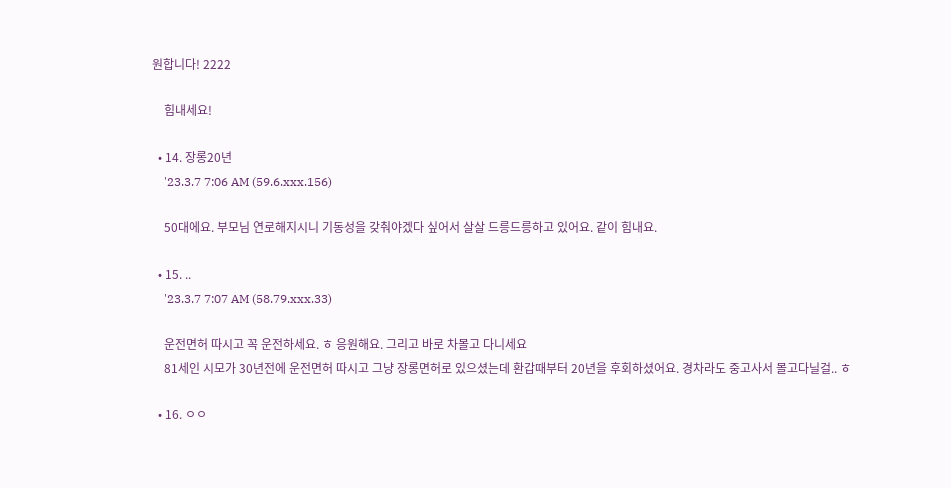원합니다! 2222

    힘내세요!

  • 14. 장롱20년
    '23.3.7 7:06 AM (59.6.xxx.156)

    50대에요. 부모님 연로해지시니 기동성을 갖춰야겠다 싶어서 살살 드릉드릉하고 있어요. 같이 힘내요.

  • 15. ..
    '23.3.7 7:07 AM (58.79.xxx.33)

    운전면허 따시고 꼭 운전하세요. ㅎ 응원해요. 그리고 바로 차몰고 다니세요
    81세인 시모가 30년전에 운전면허 따시고 그냥 장롱면허로 있으셨는데 환갑때부터 20년을 후회하셨어요. 경차라도 중고사서 몰고다닐걸.. ㅎ

  • 16. ㅇㅇ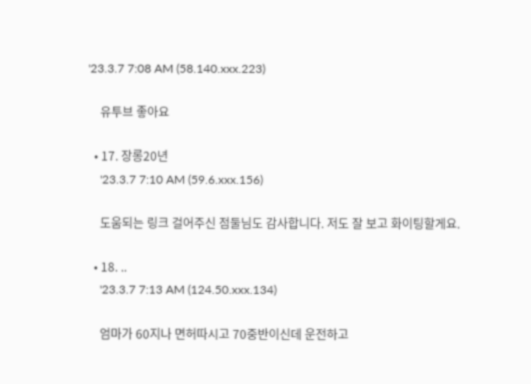'23.3.7 7:08 AM (58.140.xxx.223)

    유투브 좋아요

  • 17. 장롱20년
    '23.3.7 7:10 AM (59.6.xxx.156)

    도움되는 링크 걸어주신 점둘님도 감사합니다. 저도 잘 보고 화이팅할게요.

  • 18. ..
    '23.3.7 7:13 AM (124.50.xxx.134)

    엄마가 60지나 면허따시고 70중반이신데 운전하고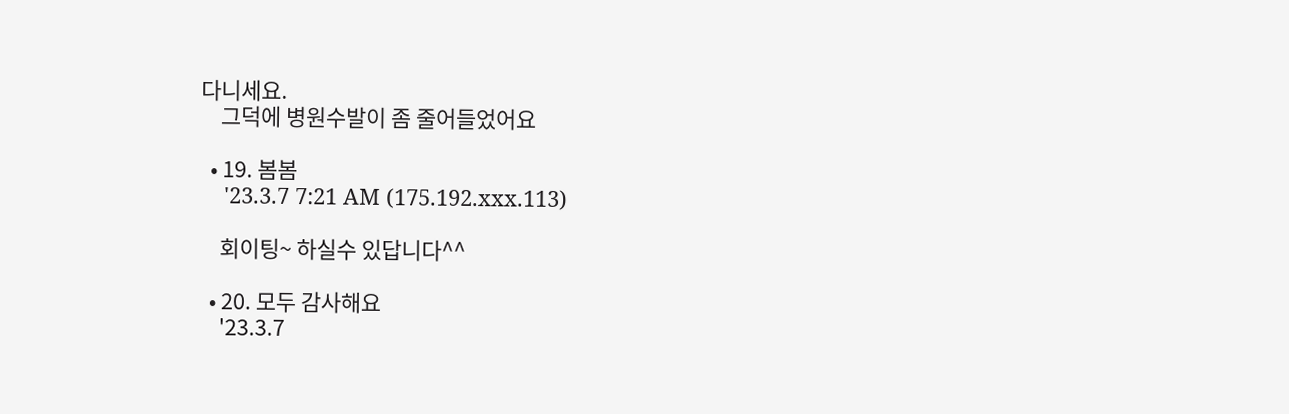다니세요.
    그덕에 병원수발이 좀 줄어들었어요

  • 19. 봄봄
    '23.3.7 7:21 AM (175.192.xxx.113)

    회이팅~ 하실수 있답니다^^

  • 20. 모두 감사해요
    '23.3.7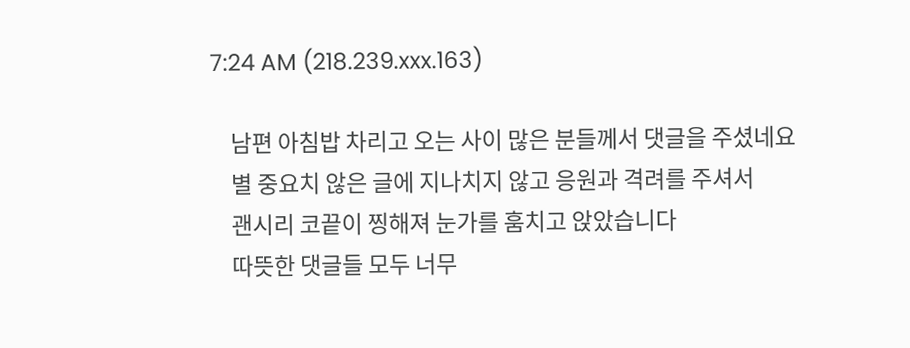7:24 AM (218.239.xxx.163)

    남편 아침밥 차리고 오는 사이 많은 분들께서 댓글을 주셨네요
    별 중요치 않은 글에 지나치지 않고 응원과 격려를 주셔서
    괜시리 코끝이 찡해져 눈가를 훔치고 앉았습니다
    따뜻한 댓글들 모두 너무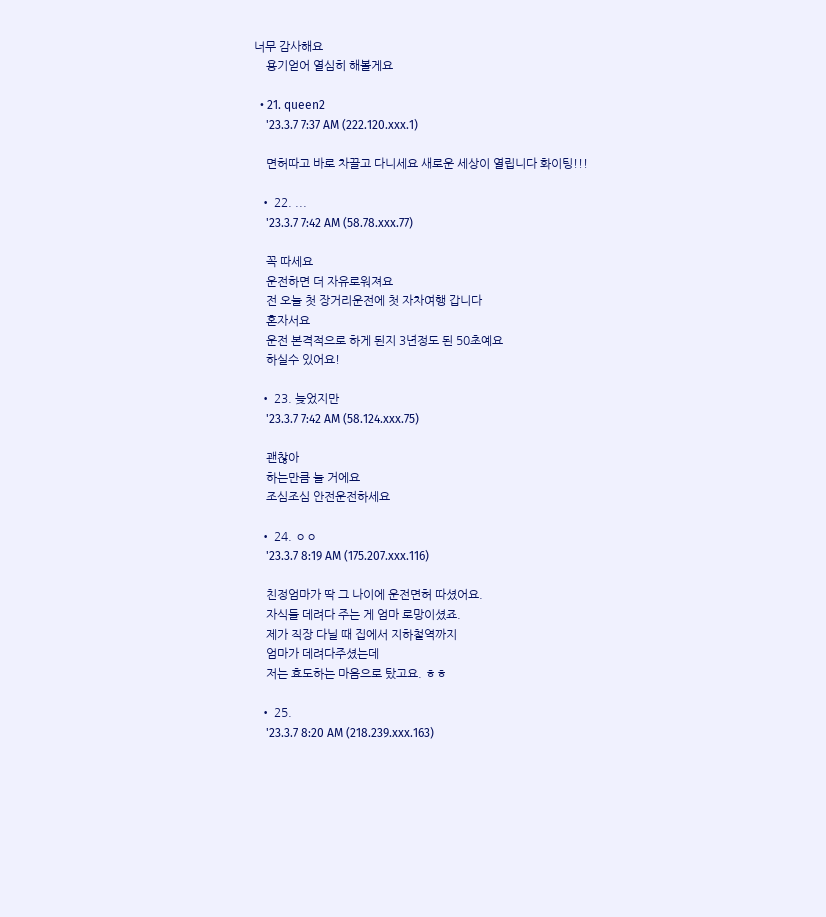너무 감사해요
    용기얻어 열심히 해볼게요

  • 21. queen2
    '23.3.7 7:37 AM (222.120.xxx.1)

    면허따고 바로 차끌고 다니세요 새로운 세상이 열립니다 화이팅!!!

  • 22. ...
    '23.3.7 7:42 AM (58.78.xxx.77)

    꼭 따세요
    운전하면 더 자유로워져요
    전 오늘 첫 장거리운전에 첫 자차여행 갑니다
    혼자서요
    운전 본격적으로 하게 된지 3년정도 된 50초예요
    하실수 있어요!

  • 23. 늦었지만
    '23.3.7 7:42 AM (58.124.xxx.75)

    괜찮아
    하는만큼 늘 거에요
    조심조심 안전운전하세요

  • 24. ㅇㅇ
    '23.3.7 8:19 AM (175.207.xxx.116)

    친정엄마가 딱 그 나이에 운전면허 따셨어요.
    자식들 데려다 주는 게 엄마 로망이셨죠.
    제가 직장 다닐 때 집에서 지하철역까지
    엄마가 데려다주셨는데
    저는 효도하는 마음으로 탔고요. ㅎㅎ

  • 25.
    '23.3.7 8:20 AM (218.239.xxx.163)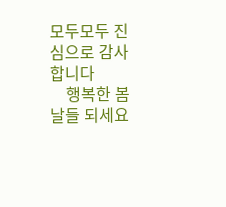모두모두 진심으로 감사합니다
    행복한 봄날들 되세요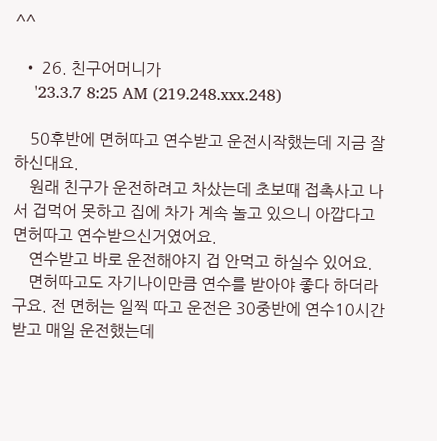^^

  • 26. 친구어머니가
    '23.3.7 8:25 AM (219.248.xxx.248)

    50후반에 면허따고 연수받고 운전시작했는데 지금 잘하신대요.
    원래 친구가 운전하려고 차샀는데 초보때 접촉사고 나서 겁먹어 못하고 집에 차가 계속 놀고 있으니 아깝다고 면허따고 연수받으신거였어요.
    연수받고 바로 운전해야지 겁 안먹고 하실수 있어요.
    면허따고도 자기나이만큼 연수를 받아야 좋다 하더라구요. 전 면허는 일찍 따고 운전은 30중반에 연수10시간받고 매일 운전했는데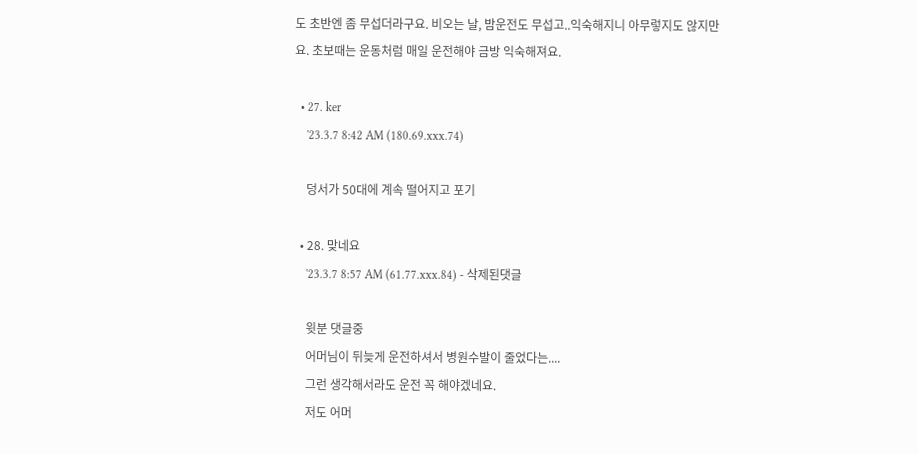도 초반엔 좀 무섭더라구요. 비오는 날, 밤운전도 무섭고..익숙해지니 아무렇지도 않지만요. 초보때는 운동처럼 매일 운전해야 금방 익숙해져요.

  • 27. ker
    '23.3.7 8:42 AM (180.69.xxx.74)

    덩서가 50대에 계속 떨어지고 포기

  • 28. 맞네요
    '23.3.7 8:57 AM (61.77.xxx.84) - 삭제된댓글

    윗분 댓글중
    어머님이 뒤늦게 운전하셔서 병원수발이 줄었다는....
    그런 생각해서라도 운전 꼭 해야겠네요.
    저도 어머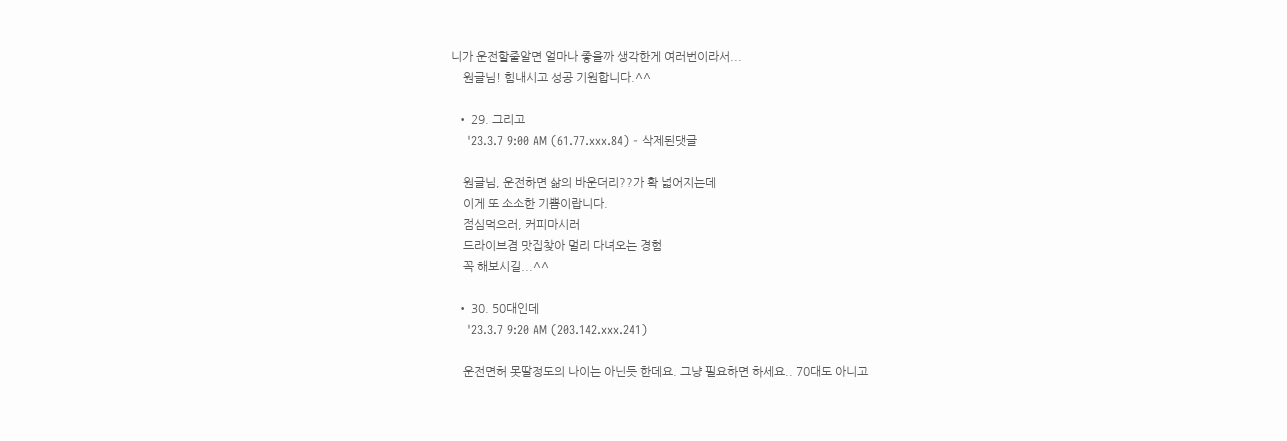니가 운전할줄알면 얼마나 좋을까 생각한게 여러번이라서...
    원글님! 힘내시고 성공 기원합니다.^^

  • 29. 그리고
    '23.3.7 9:00 AM (61.77.xxx.84) - 삭제된댓글

    원글님, 운전하면 삶의 바운더리??가 확 넓어지는데
    이게 또 소소한 기쁨이랍니다.
    점심먹으러, 커피마시러
    드라이브겸 맛집찾아 멀리 다녀오는 경험
    꼭 해보시길...^^

  • 30. 50대인데
    '23.3.7 9:20 AM (203.142.xxx.241)

    운전면허 못딸정도의 나이는 아닌듯 한데요. 그냥 필요하면 하세요.. 70대도 아니고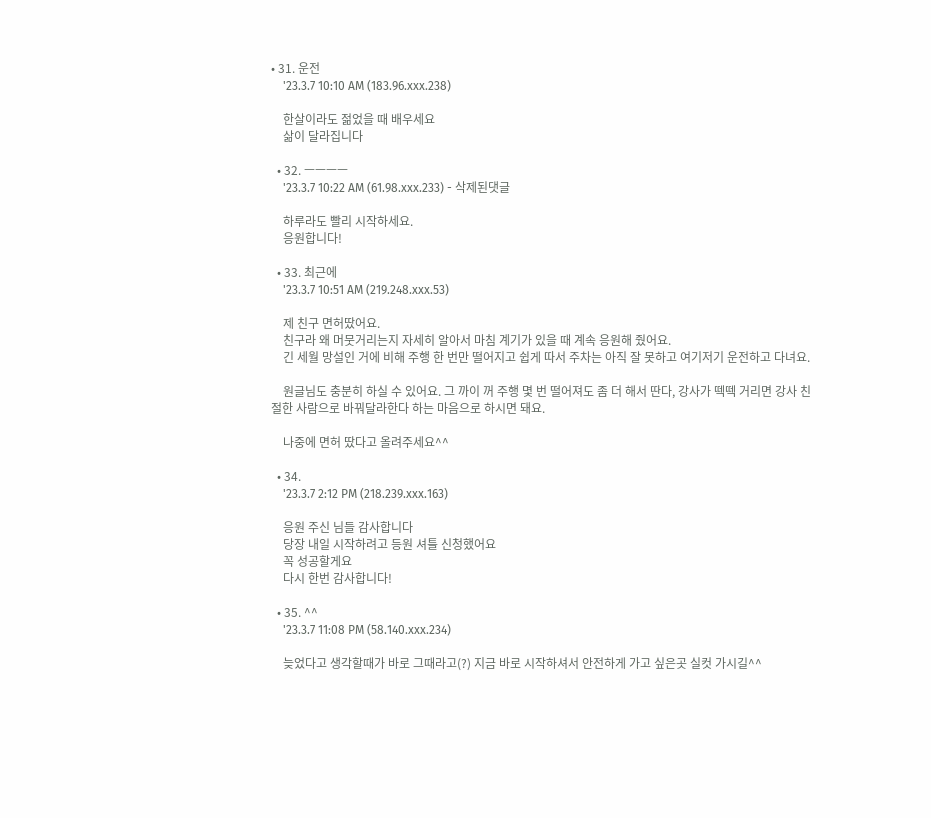• 31. 운전
    '23.3.7 10:10 AM (183.96.xxx.238)

    한살이라도 젊었을 때 배우세요
    삶이 달라집니다

  • 32. ㅡㅡㅡㅡ
    '23.3.7 10:22 AM (61.98.xxx.233) - 삭제된댓글

    하루라도 빨리 시작하세요.
    응원합니다!

  • 33. 최근에
    '23.3.7 10:51 AM (219.248.xxx.53)

    제 친구 면허땄어요.
    친구라 왜 머뭇거리는지 자세히 알아서 마침 계기가 있을 때 계속 응원해 줬어요.
    긴 세월 망설인 거에 비해 주행 한 번만 떨어지고 쉽게 따서 주차는 아직 잘 못하고 여기저기 운전하고 다녀요.

    원글님도 충분히 하실 수 있어요. 그 까이 꺼 주행 몇 번 떨어져도 좀 더 해서 딴다, 강사가 떽떽 거리면 강사 친절한 사람으로 바꿔달라한다 하는 마음으로 하시면 돼요.

    나중에 면허 땄다고 올려주세요^^

  • 34.
    '23.3.7 2:12 PM (218.239.xxx.163)

    응원 주신 님들 감사합니다
    당장 내일 시작하려고 등원 셔틀 신청했어요
    꼭 성공할게요
    다시 한번 감사합니다!

  • 35. ^^
    '23.3.7 11:08 PM (58.140.xxx.234)

    늦었다고 생각할때가 바로 그때라고(?) 지금 바로 시작하셔서 안전하게 가고 싶은곳 실컷 가시길^^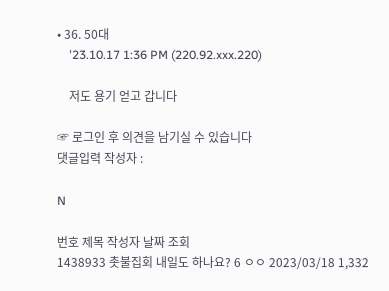• 36. 50대
    '23.10.17 1:36 PM (220.92.xxx.220)

    저도 용기 얻고 갑니다

☞ 로그인 후 의견을 남기실 수 있습니다
댓글입력 작성자 :

N

번호 제목 작성자 날짜 조회
1438933 촛불집회 내일도 하나요? 6 ㅇㅇ 2023/03/18 1,332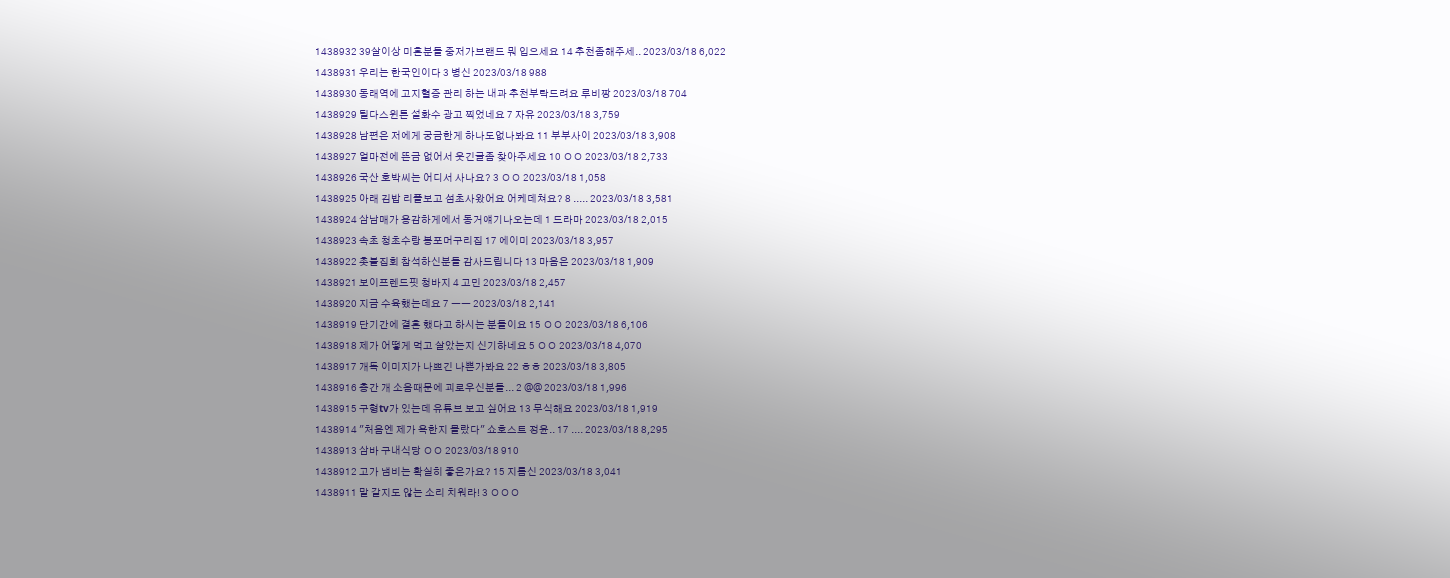1438932 39살이상 미혼분들 중저가브랜드 뭐 입으세요 14 추천좀해주세.. 2023/03/18 6,022
1438931 우리는 한국인이다 3 병신 2023/03/18 988
1438930 동래역에 고지혈증 관리 하는 내과 추천부탁드려요 루비짱 2023/03/18 704
1438929 틸다스윈튼 설화수 광고 찍었네요 7 자유 2023/03/18 3,759
1438928 남편은 저에게 궁금한게 하나도없나봐요 11 부부사이 2023/03/18 3,908
1438927 얼마전에 뜬금 없어서 웃긴글좀 찾아주세요 10 ㅇㅇ 2023/03/18 2,733
1438926 국산 호박씨는 어디서 사나요? 3 ㅇㅇ 2023/03/18 1,058
1438925 아래 김밥 리플보고 섬초사왔어요 어케데쳐요? 8 ..... 2023/03/18 3,581
1438924 삼남매가 용감하게에서 동거얘기나오는데 1 드라마 2023/03/18 2,015
1438923 속초 청초수랑 봉포머구리집 17 에이미 2023/03/18 3,957
1438922 촛불집회 참석하신분들 감사드립니다 13 마음은 2023/03/18 1,909
1438921 보이프렌드핏 청바지 4 고민 2023/03/18 2,457
1438920 지금 수육했는데요 7 ㅡㅡ 2023/03/18 2,141
1438919 단기간에 결혼 했다고 하시는 분들이요 15 ㅇㅇ 2023/03/18 6,106
1438918 제가 어떻게 먹고 살았는지 신기하네요 5 ㅇㅇ 2023/03/18 4,070
1438917 개독 이미지가 나쁘긴 나쁜가봐요 22 ㅎㅎ 2023/03/18 3,805
1438916 층간 개 소음때문에 괴로우신분들... 2 @@ 2023/03/18 1,996
1438915 구형tv가 있는데 유튜브 보고 싶어요 13 무식해요 2023/03/18 1,919
1438914 "처음엔 제가 욕한지 몰랐다" 쇼호스트 정윤.. 17 .... 2023/03/18 8,295
1438913 삼바 구내식당 ㅇㅇ 2023/03/18 910
1438912 고가 냄비는 확실히 좋은가요? 15 지름신 2023/03/18 3,041
1438911 말 같지도 않는 소리 치워라! 3 ㅇㅇㅇ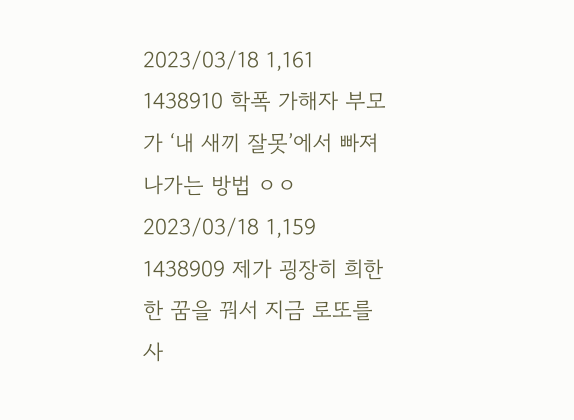2023/03/18 1,161
1438910 학폭 가해자 부모가 ‘내 새끼 잘못’에서 빠져나가는 방법 ㅇㅇ 2023/03/18 1,159
1438909 제가 굉장히 희한한 꿈을 꿔서 지금 로또를 사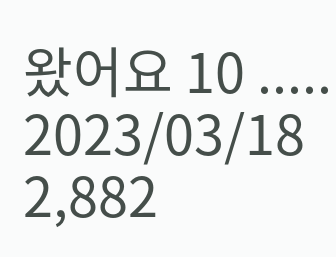왔어요 10 ..... 2023/03/18 2,882